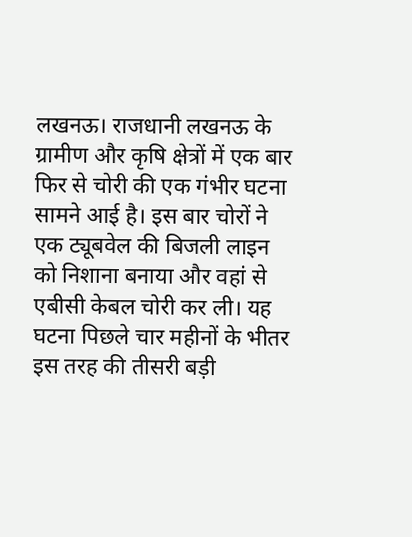लखनऊ। राजधानी लखनऊ के ग्रामीण और कृषि क्षेत्रों में एक बार फिर से चोरी की एक गंभीर घटना सामने आई है। इस बार चोरों ने एक ट्यूबवेल की बिजली लाइन को निशाना बनाया और वहां से एबीसी केबल चोरी कर ली। यह घटना पिछले चार महीनों के भीतर इस तरह की तीसरी बड़ी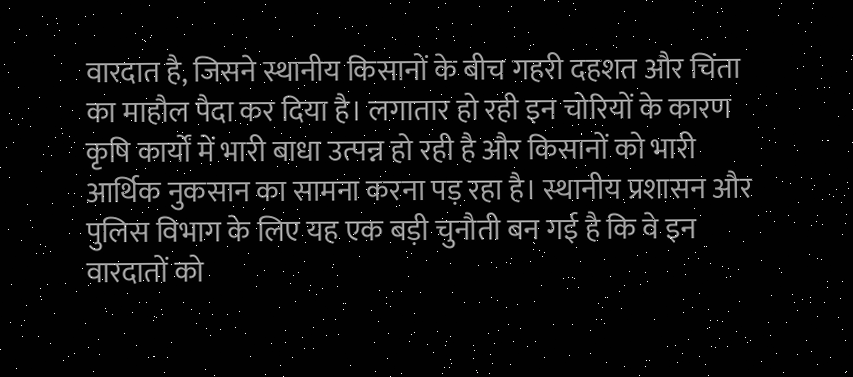वारदात है, जिसने स्थानीय किसानों के बीच गहरी दहशत और चिंता का माहौल पैदा कर दिया है। लगातार हो रही इन चोरियों के कारण कृषि कार्यों में भारी बाधा उत्पन्न हो रही है और किसानों को भारी आर्थिक नुकसान का सामना करना पड़ रहा है। स्थानीय प्रशासन और पुलिस विभाग के लिए यह एक बड़ी चुनौती बन गई है कि वे इन वारदातों को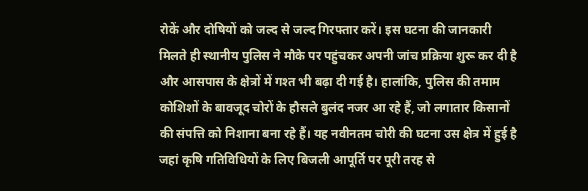रोकें और दोषियों को जल्द से जल्द गिरफ्तार करें। इस घटना की जानकारी मिलते ही स्थानीय पुलिस ने मौके पर पहुंचकर अपनी जांच प्रक्रिया शुरू कर दी है और आसपास के क्षेत्रों में गश्त भी बढ़ा दी गई है। हालांकि, पुलिस की तमाम कोशिशों के बावजूद चोरों के हौसले बुलंद नजर आ रहे हैं, जो लगातार किसानों की संपत्ति को निशाना बना रहे हैं। यह नवीनतम चोरी की घटना उस क्षेत्र में हुई है जहां कृषि गतिविधियों के लिए बिजली आपूर्ति पर पूरी तरह से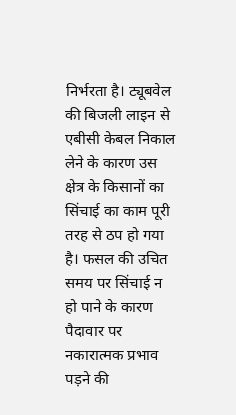निर्भरता है। ट्यूबवेल की बिजली लाइन से एबीसी केबल निकाल लेने के कारण उस क्षेत्र के किसानों का सिंचाई का काम पूरी तरह से ठप हो गया है। फसल की उचित समय पर सिंचाई न हो पाने के कारण पैदावार पर नकारात्मक प्रभाव पड़ने की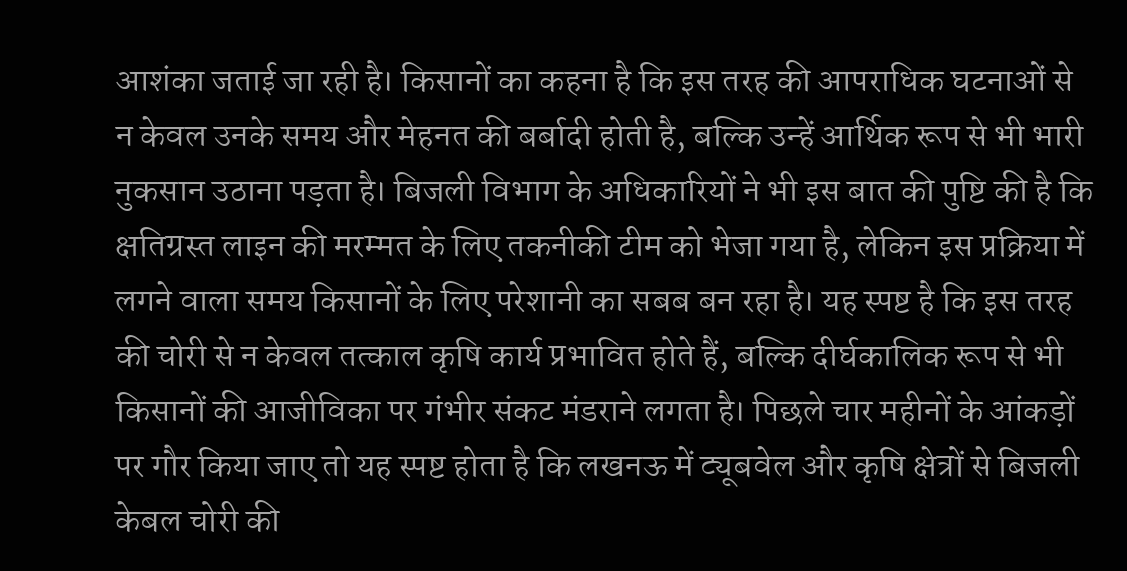आशंका जताई जा रही है। किसानों का कहना है कि इस तरह की आपराधिक घटनाओं से न केवल उनके समय और मेहनत की बर्बादी होती है, बल्कि उन्हें आर्थिक रूप से भी भारी नुकसान उठाना पड़ता है। बिजली विभाग के अधिकारियों ने भी इस बात की पुष्टि की है कि क्षतिग्रस्त लाइन की मरम्मत के लिए तकनीकी टीम को भेजा गया है, लेकिन इस प्रक्रिया में लगने वाला समय किसानों के लिए परेशानी का सबब बन रहा है। यह स्पष्ट है कि इस तरह की चोरी से न केवल तत्काल कृषि कार्य प्रभावित होते हैं, बल्कि दीर्घकालिक रूप से भी किसानों की आजीविका पर गंभीर संकट मंडराने लगता है। पिछले चार महीनों के आंकड़ों पर गौर किया जाए तो यह स्पष्ट होता है कि लखनऊ में ट्यूबवेल और कृषि क्षेत्रों से बिजली केबल चोरी की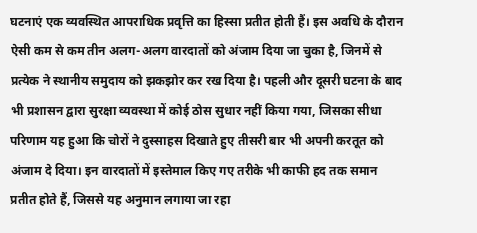घटनाएं एक व्यवस्थित आपराधिक प्रवृत्ति का हिस्सा प्रतीत होती हैं। इस अवधि के दौरान ऐसी कम से कम तीन अलग-अलग वारदातों को अंजाम दिया जा चुका है, जिनमें से प्रत्येक ने स्थानीय समुदाय को झकझोर कर रख दिया है। पहली और दूसरी घटना के बाद भी प्रशासन द्वारा सुरक्षा व्यवस्था में कोई ठोस सुधार नहीं किया गया, जिसका सीधा परिणाम यह हुआ कि चोरों ने दुस्साहस दिखाते हुए तीसरी बार भी अपनी करतूत को अंजाम दे दिया। इन वारदातों में इस्तेमाल किए गए तरीके भी काफी हद तक समान प्रतीत होते हैं, जिससे यह अनुमान लगाया जा रहा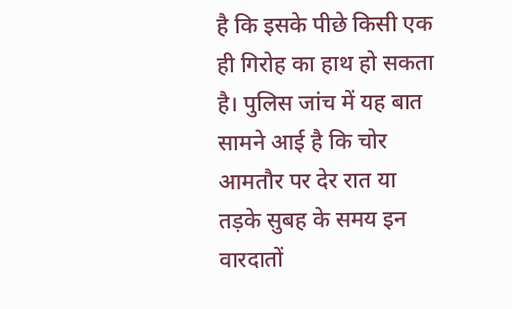है कि इसके पीछे किसी एक ही गिरोह का हाथ हो सकता है। पुलिस जांच में यह बात सामने आई है कि चोर आमतौर पर देर रात या तड़के सुबह के समय इन वारदातों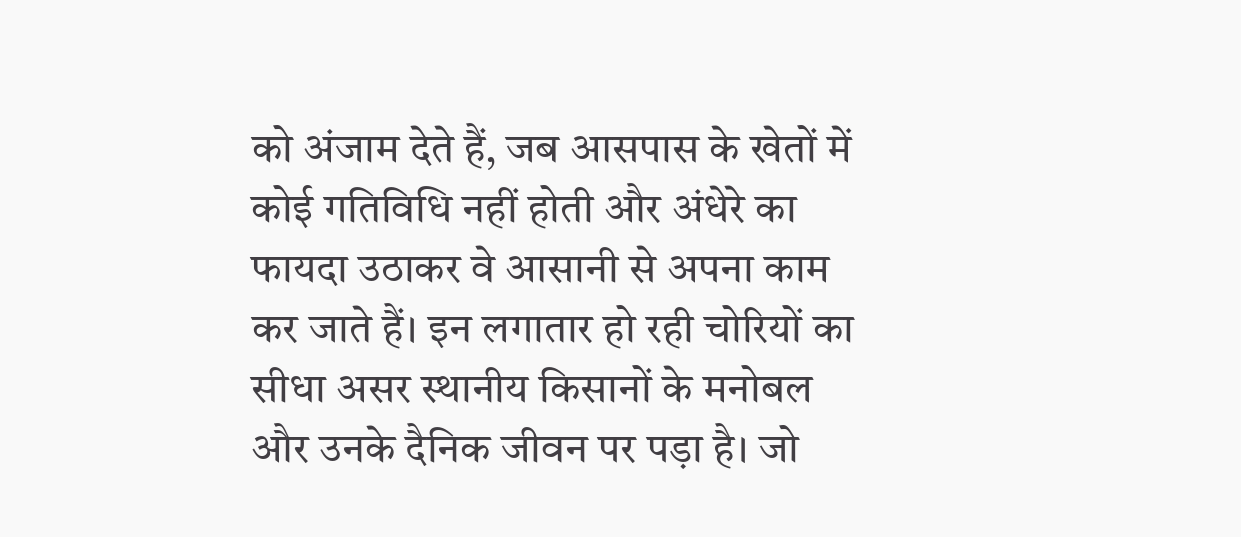को अंजाम देते हैं, जब आसपास के खेतों में कोई गतिविधि नहीं होती और अंधेरे का फायदा उठाकर वे आसानी से अपना काम कर जाते हैं। इन लगातार हो रही चोरियों का सीधा असर स्थानीय किसानों के मनोबल और उनके दैनिक जीवन पर पड़ा है। जो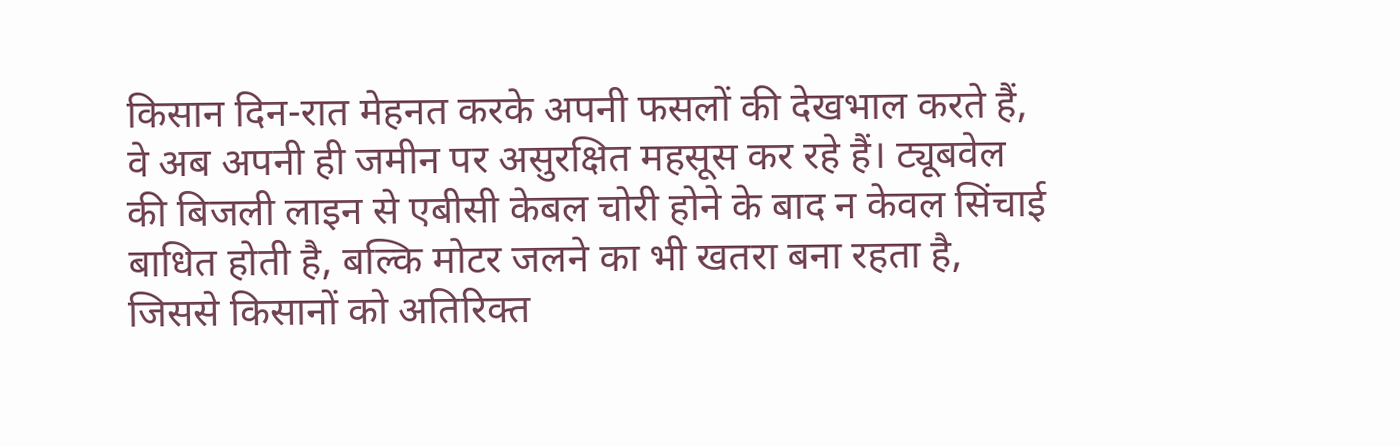किसान दिन-रात मेहनत करके अपनी फसलों की देखभाल करते हैं, वे अब अपनी ही जमीन पर असुरक्षित महसूस कर रहे हैं। ट्यूबवेल की बिजली लाइन से एबीसी केबल चोरी होने के बाद न केवल सिंचाई बाधित होती है, बल्कि मोटर जलने का भी खतरा बना रहता है, जिससे किसानों को अतिरिक्त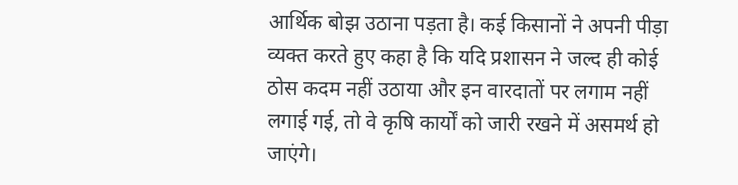आर्थिक बोझ उठाना पड़ता है। कई किसानों ने अपनी पीड़ा व्यक्त करते हुए कहा है कि यदि प्रशासन ने जल्द ही कोई ठोस कदम नहीं उठाया और इन वारदातों पर लगाम नहीं लगाई गई, तो वे कृषि कार्यों को जारी रखने में असमर्थ हो जाएंगे।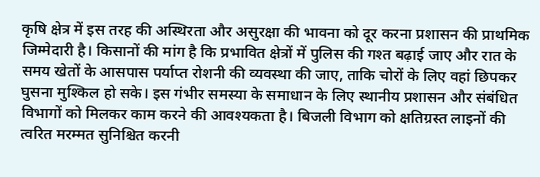कृषि क्षेत्र में इस तरह की अस्थिरता और असुरक्षा की भावना को दूर करना प्रशासन की प्राथमिक जिम्मेदारी है। किसानों की मांग है कि प्रभावित क्षेत्रों में पुलिस की गश्त बढ़ाई जाए और रात के समय खेतों के आसपास पर्याप्त रोशनी की व्यवस्था की जाए, ताकि चोरों के लिए वहां छिपकर घुसना मुश्किल हो सके। इस गंभीर समस्या के समाधान के लिए स्थानीय प्रशासन और संबंधित विभागों को मिलकर काम करने की आवश्यकता है। बिजली विभाग को क्षतिग्रस्त लाइनों की त्वरित मरम्मत सुनिश्चित करनी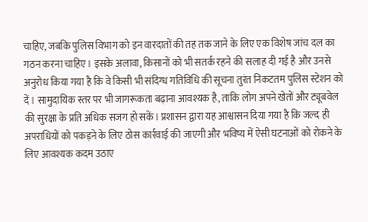चाहिए, जबकि पुलिस विभाग को इन वारदातों की तह तक जाने के लिए एक विशेष जांच दल का गठन करना चाहिए। इसके अलावा, किसानों को भी सतर्क रहने की सलाह दी गई है और उनसे अनुरोध किया गया है कि वे किसी भी संदिग्ध गतिविधि की सूचना तुरंत निकटतम पुलिस स्टेशन को दें। सामुदायिक स्तर पर भी जागरूकता बढ़ाना आवश्यक है, ताकि लोग अपने खेतों और ट्यूबवेल की सुरक्षा के प्रति अधिक सजग हो सकें। प्रशासन द्वारा यह आश्वासन दिया गया है कि जल्द ही अपराधियों को पकड़ने के लिए ठोस कार्रवाई की जाएगी और भविष्य में ऐसी घटनाओं को रोकने के लिए आवश्यक कदम उठाए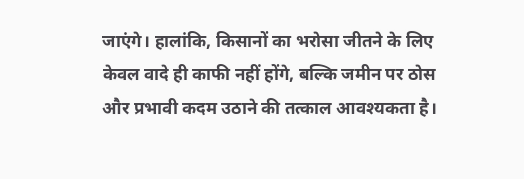जाएंगे। हालांकि, किसानों का भरोसा जीतने के लिए केवल वादे ही काफी नहीं होंगे, बल्कि जमीन पर ठोस और प्रभावी कदम उठाने की तत्काल आवश्यकता है।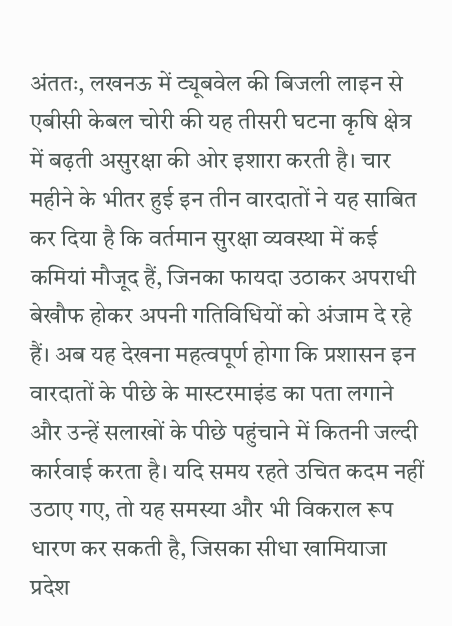अंततः, लखनऊ में ट्यूबवेल की बिजली लाइन से एबीसी केबल चोरी की यह तीसरी घटना कृषि क्षेत्र में बढ़ती असुरक्षा की ओर इशारा करती है। चार महीने के भीतर हुई इन तीन वारदातों ने यह साबित कर दिया है कि वर्तमान सुरक्षा व्यवस्था में कई कमियां मौजूद हैं, जिनका फायदा उठाकर अपराधी बेखौफ होकर अपनी गतिविधियों को अंजाम दे रहे हैं। अब यह देखना महत्वपूर्ण होगा कि प्रशासन इन वारदातों के पीछे के मास्टरमाइंड का पता लगाने और उन्हें सलाखों के पीछे पहुंचाने में कितनी जल्दी कार्रवाई करता है। यदि समय रहते उचित कदम नहीं उठाए गए, तो यह समस्या और भी विकराल रूप धारण कर सकती है, जिसका सीधा खामियाजा प्रदेश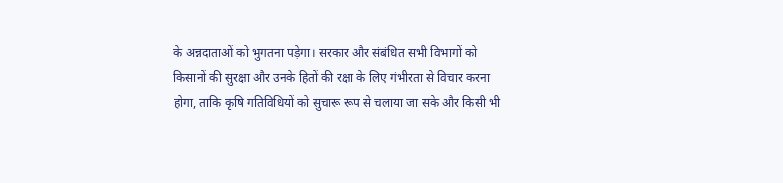के अन्नदाताओं को भुगतना पड़ेगा। सरकार और संबंधित सभी विभागों को किसानों की सुरक्षा और उनके हितों की रक्षा के लिए गंभीरता से विचार करना होगा, ताकि कृषि गतिविधियों को सुचारू रूप से चलाया जा सके और किसी भी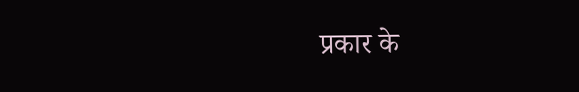प्रकार के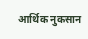आर्थिक नुकसान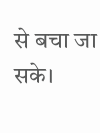से बचा जा सके।